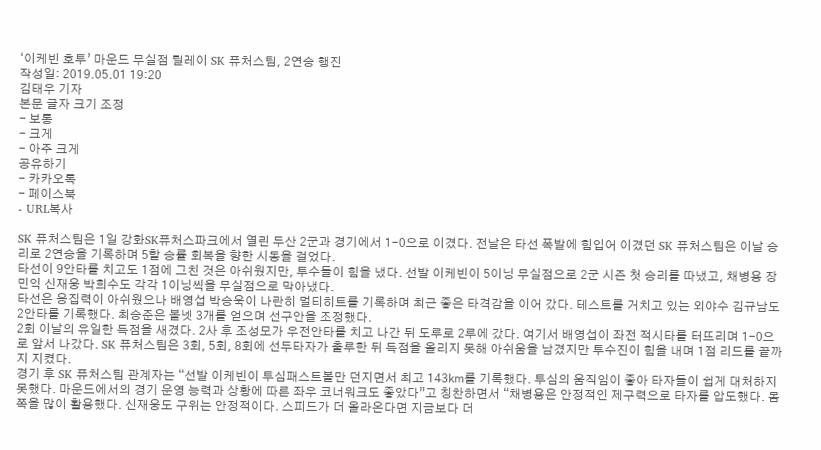‘이케빈 호투’ 마운드 무실점 릴레이 SK 퓨처스팀, 2연승 행진
작성일: 2019.05.01 19:20
김태우 기자
본문 글자 크기 조정
- 보통
- 크게
- 아주 크게
공유하기
- 카카오톡
- 페이스북
- URL복사

SK 퓨처스팀은 1일 강화SK퓨처스파크에서 열린 두산 2군과 경기에서 1-0으로 이겼다. 전날은 타선 폭발에 힘입어 이겼던 SK 퓨처스팀은 이날 승리로 2연승을 기록하며 5할 승률 회복을 향한 시동을 걸었다.
타선이 9안타를 치고도 1점에 그친 것은 아쉬웠지만, 투수들이 힘을 냈다. 선발 이케빈이 5이닝 무실점으로 2군 시즌 첫 승리를 따냈고, 채병용 장민익 신재웅 박희수도 각각 1이닝씩을 무실점으로 막아냈다.
타선은 응집력이 아쉬웠으나 배영섭 박승욱이 나란히 멀티히트를 기록하며 최근 좋은 타격감을 이어 갔다. 테스트를 거치고 있는 외야수 김규남도 2안타를 기록했다. 최승준은 볼넷 3개를 얻으며 선구안을 조정했다.
2회 이날의 유일한 득점을 새겼다. 2사 후 조성모가 우전안타를 치고 나간 뒤 도루로 2루에 갔다. 여기서 배영섭이 좌전 적시타를 터뜨리며 1-0으로 앞서 나갔다. SK 퓨처스팀은 3회, 5회, 8회에 선두타자가 출루한 뒤 득점을 올리지 못해 아쉬움을 남겼지만 투수진이 힘을 내며 1점 리드를 끝까지 지켰다.
경기 후 SK 퓨처스팀 관계자는 “선발 이케빈이 투심패스트볼만 던지면서 최고 143㎞를 기록했다. 투심의 움직임이 좋아 타자들이 쉽게 대처하지 못했다. 마운드에서의 경기 운영 능력과 상황에 따른 좌우 코너워크도 좋았다”고 칭찬하면서 “채병용은 안정적인 제구력으로 타자를 압도했다. 몸 쪽을 많이 활용했다. 신재웅도 구위는 안정적이다. 스피드가 더 올라온다면 지금보다 더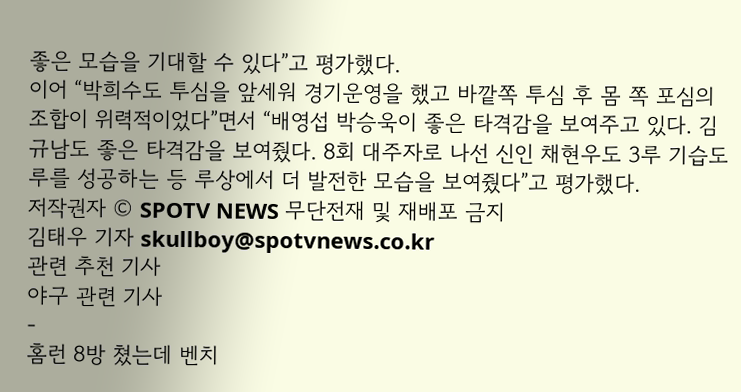좋은 모습을 기대할 수 있다”고 평가했다.
이어 “박희수도 투심을 앞세워 경기운영을 했고 바깥쪽 투심 후 몸 쪽 포심의 조합이 위력적이었다”면서 “배영섭 박승욱이 좋은 타격감을 보여주고 있다. 김규남도 좋은 타격감을 보여줬다. 8회 대주자로 나선 신인 채현우도 3루 기습도루를 성공하는 등 루상에서 더 발전한 모습을 보여줬다”고 평가했다.
저작권자 © SPOTV NEWS 무단전재 및 재배포 금지
김태우 기자 skullboy@spotvnews.co.kr
관련 추천 기사
야구 관련 기사
-
홈런 8방 쳤는데 벤치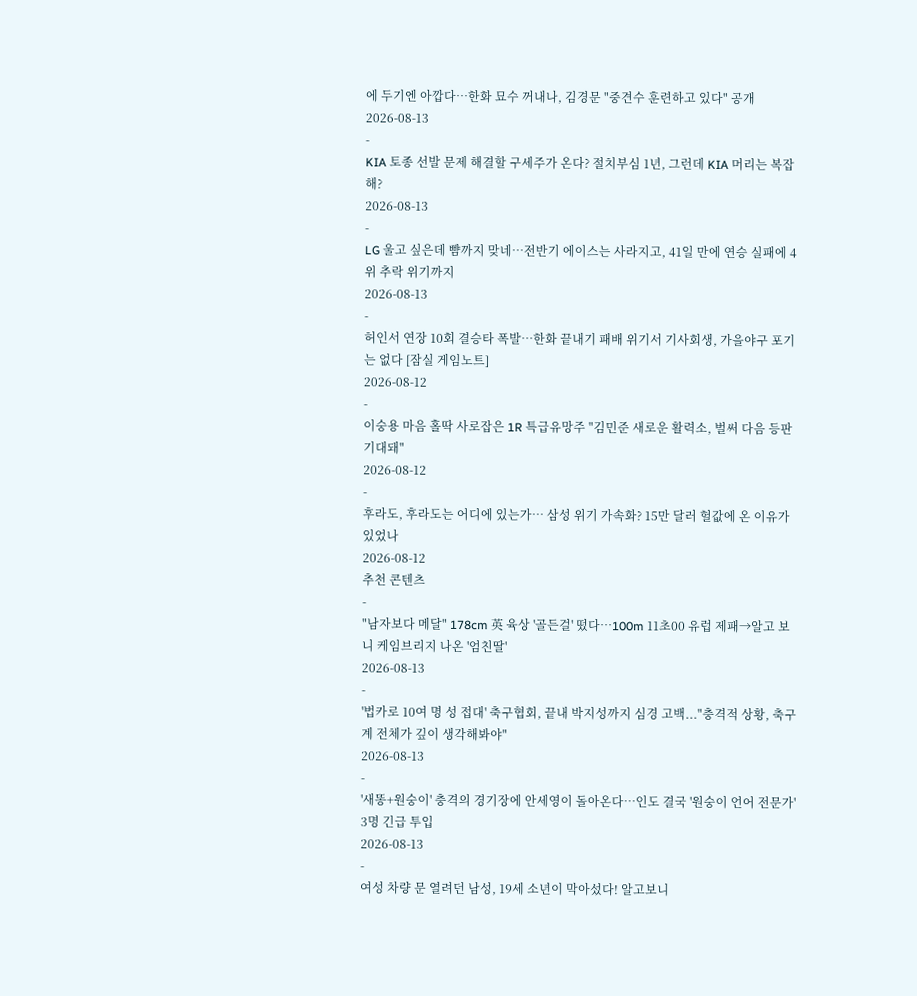에 두기엔 아깝다…한화 묘수 꺼내나, 김경문 "중견수 훈련하고 있다" 공개
2026-08-13
-
KIA 토종 선발 문제 해결할 구세주가 온다? 절치부심 1년, 그런데 KIA 머리는 복잡해?
2026-08-13
-
LG 울고 싶은데 뺨까지 맞네…전반기 에이스는 사라지고, 41일 만에 연승 실패에 4위 추락 위기까지
2026-08-13
-
허인서 연장 10회 결승타 폭발…한화 끝내기 패배 위기서 기사회생, 가을야구 포기는 없다 [잠실 게임노트]
2026-08-12
-
이숭용 마음 홀딱 사로잡은 1R 특급유망주 "김민준 새로운 활력소, 벌써 다음 등판 기대돼"
2026-08-12
-
후라도, 후라도는 어디에 있는가… 삼성 위기 가속화? 15만 달러 헐값에 온 이유가 있었나
2026-08-12
추천 콘텐츠
-
"남자보다 메달" 178cm 英 육상 '골든걸' 떴다…100m 11초00 유럽 제패→알고 보니 케임브리지 나온 '엄친딸'
2026-08-13
-
'법카로 10여 명 성 접대' 축구협회, 끝내 박지성까지 심경 고백..."충격적 상황, 축구계 전체가 깊이 생각해봐야"
2026-08-13
-
'새똥+원숭이' 충격의 경기장에 안세영이 돌아온다…인도 결국 '원숭이 언어 전문가' 3명 긴급 투입
2026-08-13
-
여성 차량 문 열려던 남성, 19세 소년이 막아섰다! 알고보니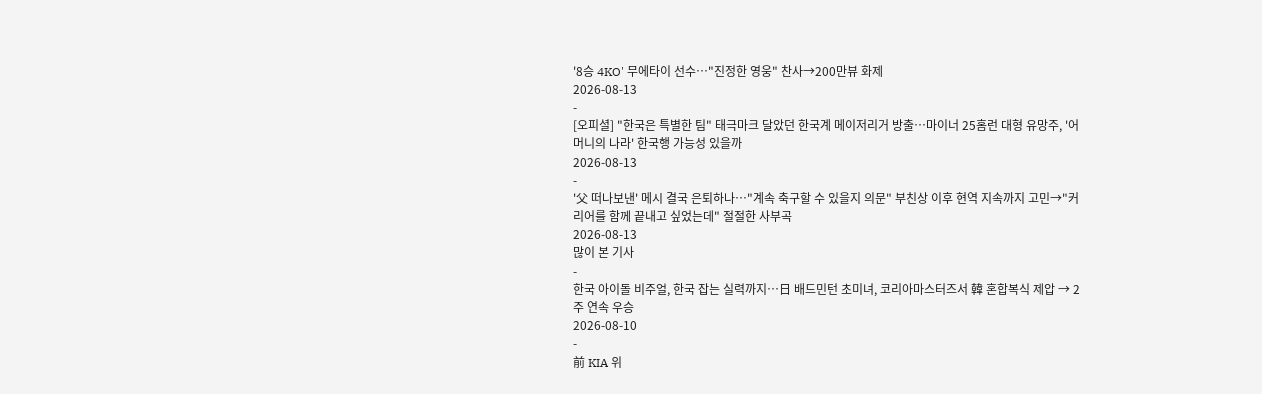'8승 4KO' 무에타이 선수…"진정한 영웅" 찬사→200만뷰 화제
2026-08-13
-
[오피셜] "한국은 특별한 팀" 태극마크 달았던 한국계 메이저리거 방출…마이너 25홈런 대형 유망주, '어머니의 나라' 한국행 가능성 있을까
2026-08-13
-
'父 떠나보낸' 메시 결국 은퇴하나…"계속 축구할 수 있을지 의문" 부친상 이후 현역 지속까지 고민→"커리어를 함께 끝내고 싶었는데" 절절한 사부곡
2026-08-13
많이 본 기사
-
한국 아이돌 비주얼, 한국 잡는 실력까지…日 배드민턴 초미녀, 코리아마스터즈서 韓 혼합복식 제압 → 2주 연속 우승
2026-08-10
-
前 KIA 위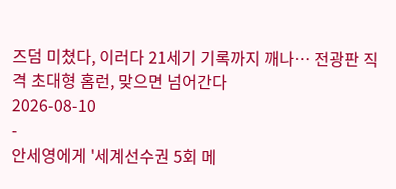즈덤 미쳤다, 이러다 21세기 기록까지 깨나… 전광판 직격 초대형 홈런, 맞으면 넘어간다
2026-08-10
-
안세영에게 '세계선수권 5회 메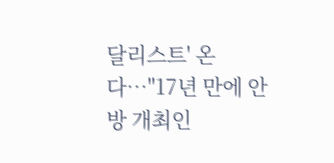달리스트' 온다…"17년 만에 안방 개최인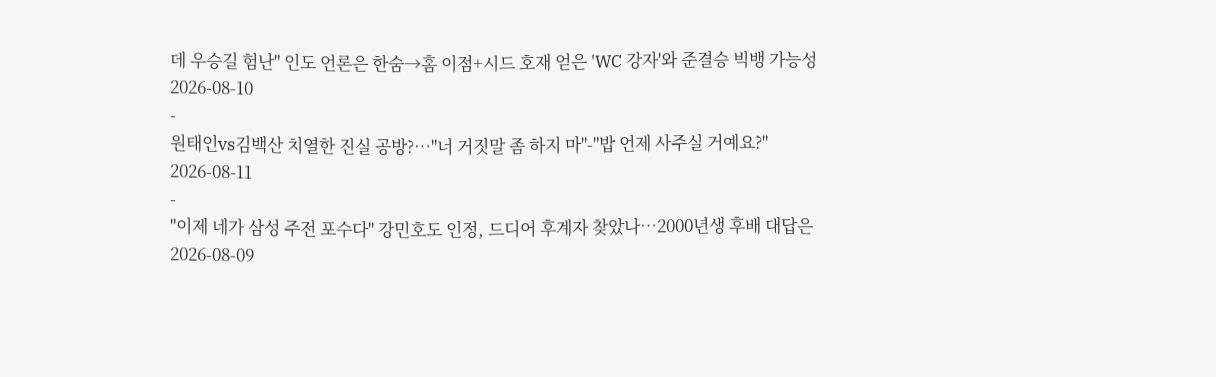데 우승길 험난" 인도 언론은 한숨→홈 이점+시드 호재 얻은 'WC 강자'와 준결승 빅뱅 가능성
2026-08-10
-
원태인vs김백산 치열한 진실 공방?…"너 거짓말 좀 하지 마"-"밥 언제 사주실 거예요?"
2026-08-11
-
"이제 네가 삼성 주전 포수다" 강민호도 인정, 드디어 후계자 찾았나…2000년생 후배 대답은
2026-08-09